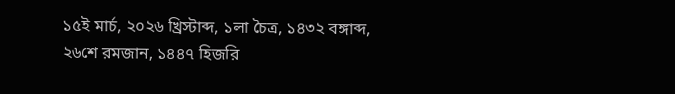১৫ই মার্চ, ২০২৬ খ্রিস্টাব্দ, ১লা চৈত্র, ১৪৩২ বঙ্গাব্দ, ২৬শে রমজান, ১৪৪৭ হিজরি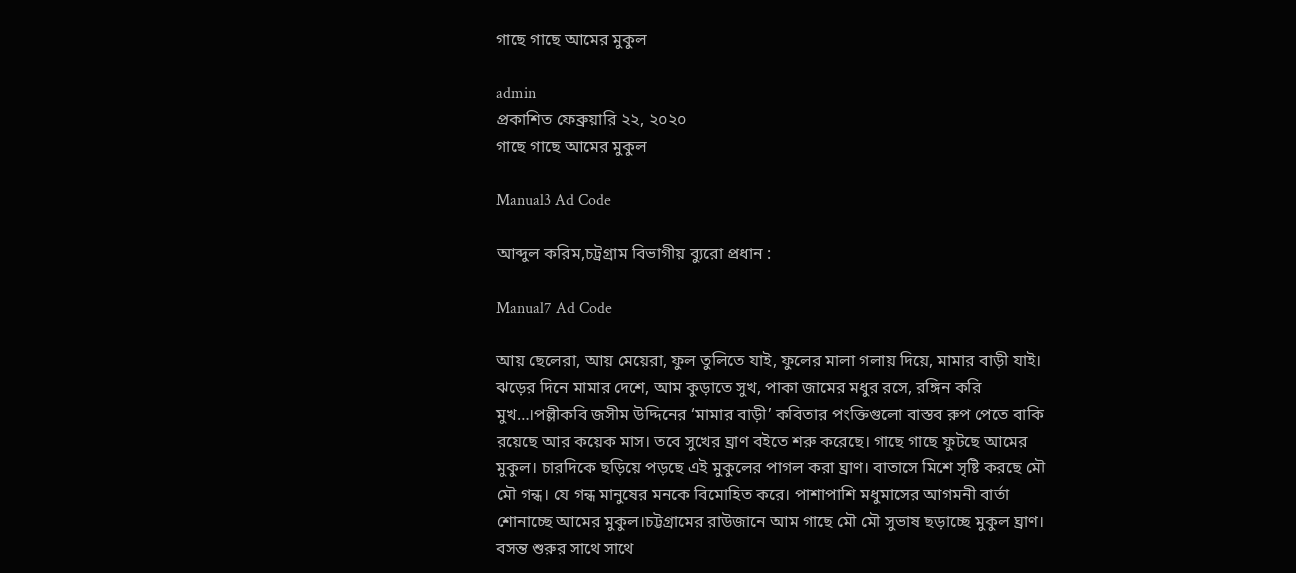গাছে গাছে আমের মুকুল

admin
প্রকাশিত ফেব্রুয়ারি ২২, ২০২০
গাছে গাছে আমের মুকুল

Manual3 Ad Code

আব্দুল করিম,চট্রগ্রাম বিভাগীয় ব্যুরো প্রধান :

Manual7 Ad Code

আয় ছেলেরা, আয় মেয়েরা, ফুল তুলিতে যাই, ফুলের মালা গলায় দিয়ে, মামার বাড়ী যাই। ঝড়ের দিনে মামার দেশে, আম কুড়াতে সুখ, পাকা জামের মধুর রসে, রঙ্গিন করি মুখ…।পল্লীকবি জসীম উদ্দিনের ‘মামার বাড়ী’ কবিতার পংক্তিগুলো বাস্তব রুপ পেতে বাকি রয়েছে আর কয়েক মাস। তবে সুখের ঘ্রাণ বইতে শরু করেছে। গাছে গাছে ফুটছে আমের মুকুল। চারদিকে ছড়িয়ে পড়ছে এই মুকুলের পাগল করা ঘ্রাণ। বাতাসে মিশে সৃষ্টি করছে মৌ মৌ গন্ধ। যে গন্ধ মানুষের মনকে বিমোহিত করে। পাশাপাশি মধুমাসের আগমনী বার্তা শোনাচ্ছে আমের মুকুল।চট্টগ্রামের রাউজানে আম গাছে মৌ মৌ সুভাষ ছড়াচ্ছে মুকুল ঘ্রাণ। বসন্ত শুরুর সাথে সাথে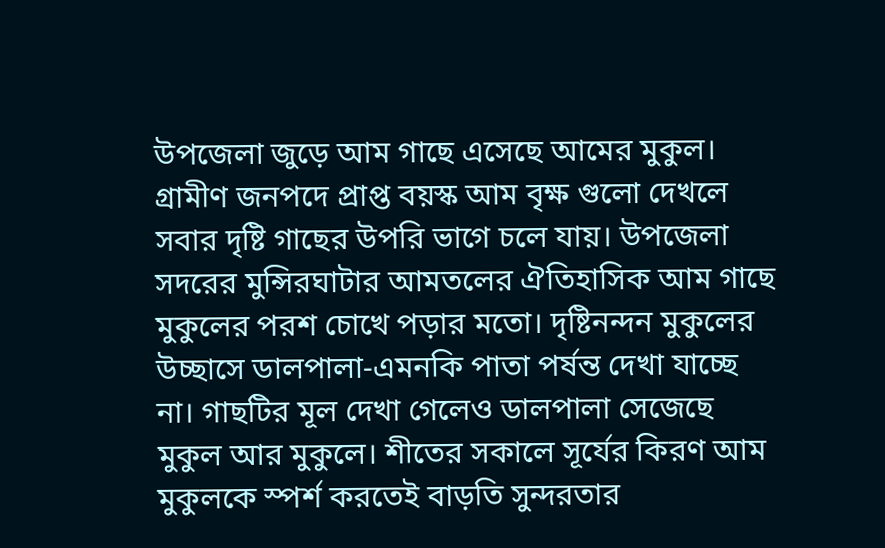উপজেলা জুড়ে আম গাছে এসেছে আমের মুকুল। গ্রামীণ জনপদে প্রাপ্ত বয়স্ক আম বৃক্ষ গুলো দেখলে সবার দৃষ্টি গাছের উপরি ভাগে চলে যায়। উপজেলা সদরের মুন্সিরঘাটার আমতলের ঐতিহাসিক আম গাছে মুকুলের পরশ চোখে পড়ার মতো। দৃষ্টিনন্দন মুকুলের উচ্ছাসে ডালপালা-এমনকি পাতা পর্ষন্ত দেখা যাচ্ছে না। গাছটির মূল দেখা গেলেও ডালপালা সেজেছে মুকুল আর মুকুলে। শীতের সকালে সূর্যের কিরণ আম মুকুলকে স্পর্শ করতেই বাড়তি সুন্দরতার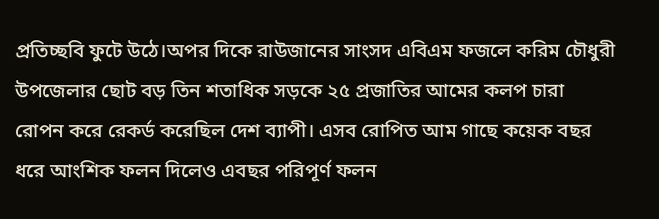প্রতিচ্ছবি ফুটে উঠে।অপর দিকে রাউজানের সাংসদ এবিএম ফজলে করিম চৌধুরী উপজেলার ছোট বড় তিন শতাধিক সড়কে ২৫ প্রজাতির আমের কলপ চারা রোপন করে রেকর্ড করেছিল দেশ ব্যাপী। এসব রোপিত আম গাছে কয়েক বছর ধরে আংশিক ফলন দিলেও এবছর পরিপূর্ণ ফলন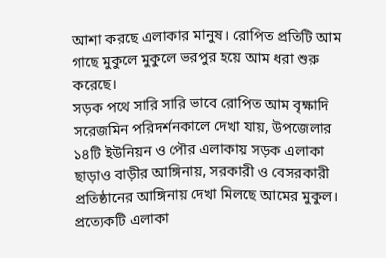আশা করছে এলাকার মানুষ। রোপিত প্রতিটি আম গাছে মুকুলে মুকুলে ভরপুর হয়ে আম ধরা শুরু করেছে।
সড়ক পথে সারি সারি ভাবে রোপিত আম বৃক্ষাদি সরেজমিন পরিদর্শনকালে দেখা যায়, উপজেলার ১৪টি ইউনিয়ন ও পৌর এলাকায় সড়ক এলাকা ছাড়াও বাড়ীর আঙ্গিনায়, সরকারী ও বেসরকারী প্রতিষ্ঠানের আঙ্গিনায় দেখা মিলছে আমের মুকুল। প্রত্যেকটি এলাকা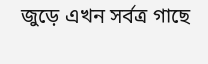জুড়ে এখন সর্বত্র গাছে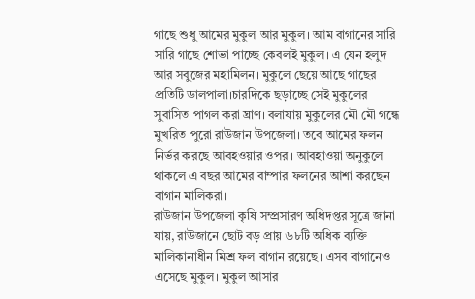গাছে শুধু আমের মুকুল আর মুকুল। আম বাগানের সারি সারি গাছে শোভা পাচ্ছে কেবলই মুকুল। এ যেন হলুদ আর সবুজের মহামিলন। মুকুলে ছেয়ে আছে গাছের প্রতিটি ডালপালা।চারদিকে ছড়াচ্ছে সেই মুকুলের সুবাসিত পাগল করা ঘ্রাণ। বলাযায় মুকুলের মৌ মৌ গন্ধে মুখরিত পুরো রাউজান উপজেলা। তবে আমের ফলন নির্ভর করছে আবহওয়ার ওপর। আবহাওয়া অনুকুলে থাকলে এ বছর আমের বাম্পার ফলনের আশা করছেন বাগান মালিকরা।
রাউজান উপজেলা কৃষি সম্প্রসারণ অধিদপ্তর সূত্রে জানা যায়, রাউজানে ছোট বড় প্রায় ৬৮টি অধিক ব্যক্তি মালিকানাধীন মিশ্র ফল বাগান রয়েছে। এসব বাগানেও এসেছে মুকুল। মুকুল আসার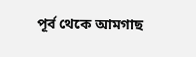পূর্ব থেকে আমগাছ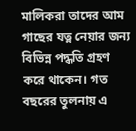মালিকরা তাদের আম গাছের যত্ন নেয়ার জন্য বিভিন্ন পদ্ধতি গ্রহণ করে থাকেন। গত বছরের তুলনায় এ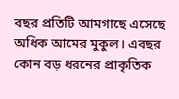বছর প্রতিটি আমগাছে এসেছে অধিক আমের মুকুল। এবছর কোন বড় ধরনের প্রাকৃতিক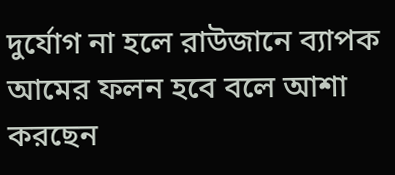দুর্যোগ না হলে রাউজানে ব্যাপক আমের ফলন হবে বলে আশা করছেন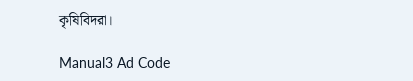কৃষিবিদরা।

Manual3 Ad Code